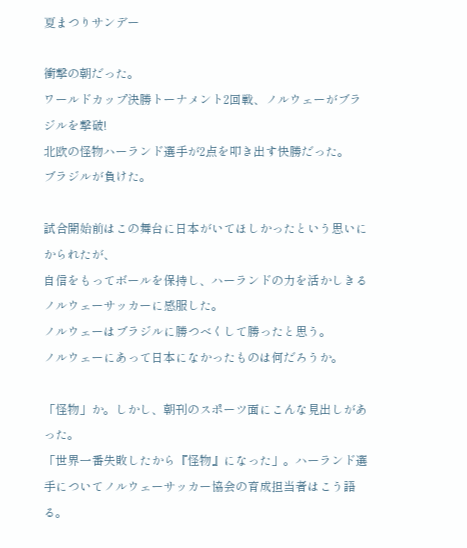夏まつりサンデー

衝撃の朝だった。
ワールドカップ決勝トーナメント2回戦、ノルウェーがブラジルを撃破!
北欧の怪物ハーランド選手が2点を叩き出す快勝だった。
ブラジルが負けた。

試合開始前はこの舞台に日本がいてほしかったという思いにかられたが、
自信をもってボールを保持し、ハーランドの力を活かしきるノルウェーサッカーに感服した。
ノルウェーはブラジルに勝つべくして勝ったと思う。
ノルウェーにあって日本になかったものは何だろうか。

「怪物」か。しかし、朝刊のスポーツ面にこんな見出しがあった。
「世界一番失敗したから『怪物』になった」。ハーランド選手についてノルウェーサッカー協会の育成担当者はこう語る。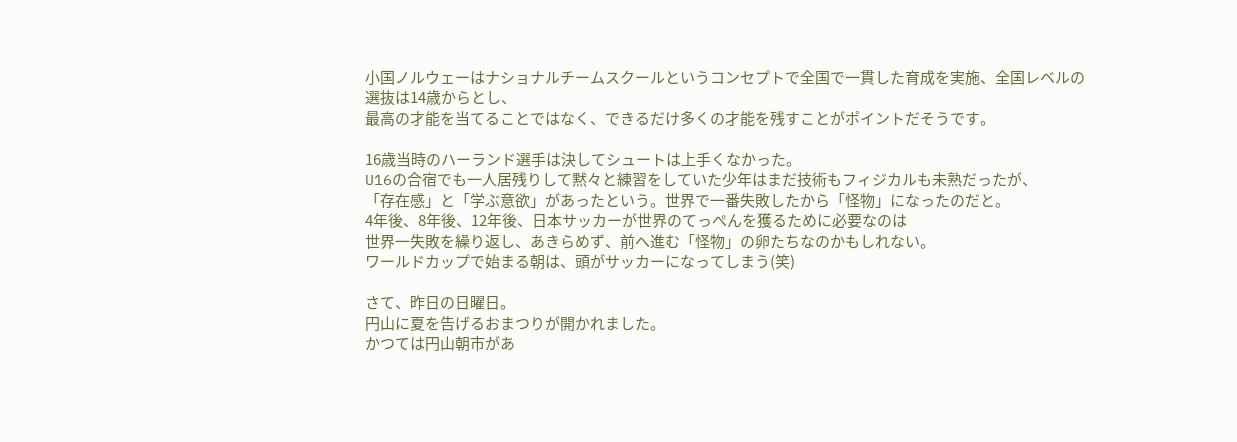小国ノルウェーはナショナルチームスクールというコンセプトで全国で一貫した育成を実施、全国レベルの選抜は14歳からとし、
最高の才能を当てることではなく、できるだけ多くの才能を残すことがポイントだそうです。

16歳当時のハーランド選手は決してシュートは上手くなかった。
U16の合宿でも一人居残りして黙々と練習をしていた少年はまだ技術もフィジカルも未熟だったが、
「存在感」と「学ぶ意欲」があったという。世界で一番失敗したから「怪物」になったのだと。
4年後、8年後、12年後、日本サッカーが世界のてっぺんを獲るために必要なのは
世界一失敗を繰り返し、あきらめず、前へ進む「怪物」の卵たちなのかもしれない。
ワールドカップで始まる朝は、頭がサッカーになってしまう(笑)

さて、昨日の日曜日。
円山に夏を告げるおまつりが開かれました。
かつては円山朝市があ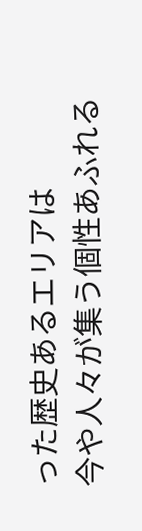った歴史あるエリアは
今や人々が集う個性あふれる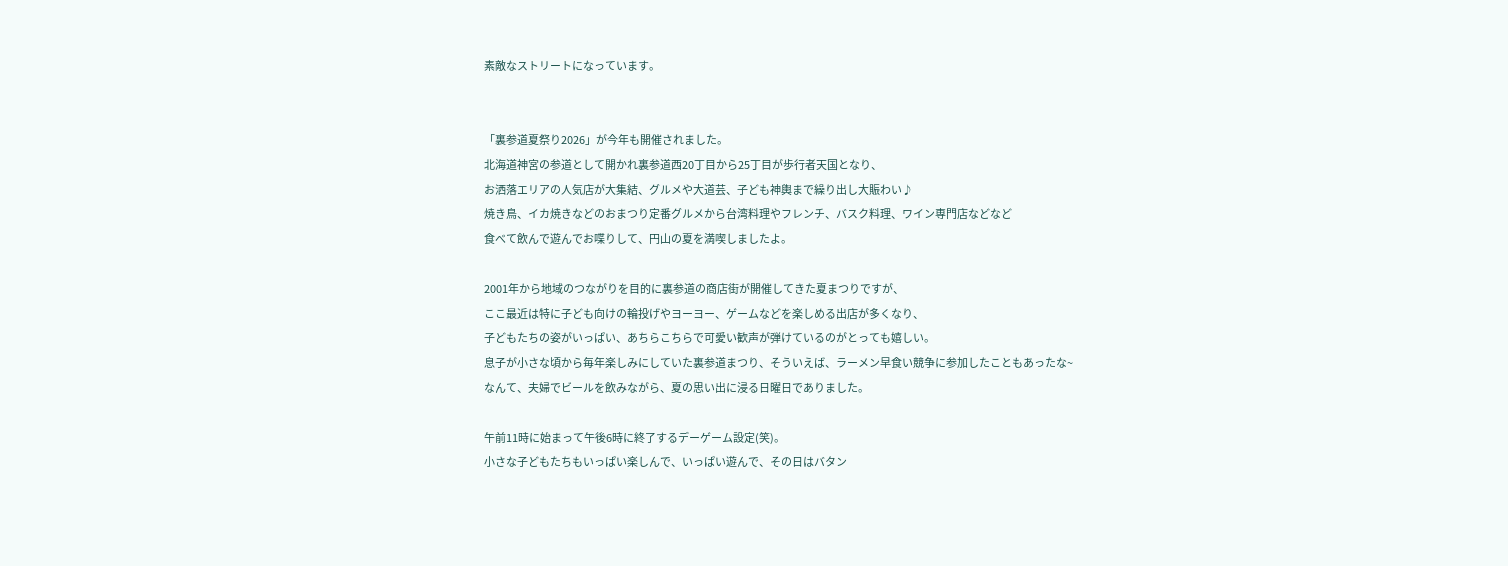素敵なストリートになっています。


「裏参道夏祭り2026」が今年も開催されました。
北海道神宮の参道として開かれ裏参道西20丁目から25丁目が歩行者天国となり、
お洒落エリアの人気店が大集結、グルメや大道芸、子ども神輿まで繰り出し大賑わい♪
焼き鳥、イカ焼きなどのおまつり定番グルメから台湾料理やフレンチ、バスク料理、ワイン専門店などなど
食べて飲んで遊んでお喋りして、円山の夏を満喫しましたよ。

2001年から地域のつながりを目的に裏参道の商店街が開催してきた夏まつりですが、
ここ最近は特に子ども向けの輪投げやヨーヨー、ゲームなどを楽しめる出店が多くなり、
子どもたちの姿がいっぱい、あちらこちらで可愛い歓声が弾けているのがとっても嬉しい。
息子が小さな頃から毎年楽しみにしていた裏参道まつり、そういえば、ラーメン早食い競争に参加したこともあったな~
なんて、夫婦でビールを飲みながら、夏の思い出に浸る日曜日でありました。

午前11時に始まって午後6時に終了するデーゲーム設定(笑)。
小さな子どもたちもいっぱい楽しんで、いっぱい遊んで、その日はバタン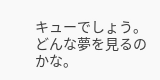キューでしょう。
どんな夢を見るのかな。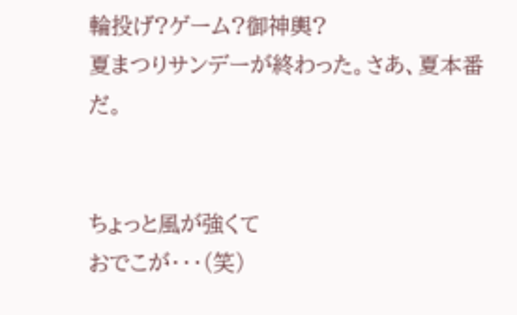輪投げ?ゲーム?御神輿?
夏まつりサンデーが終わった。さあ、夏本番だ。


ちょっと風が強くて
おでこが・・・(笑)